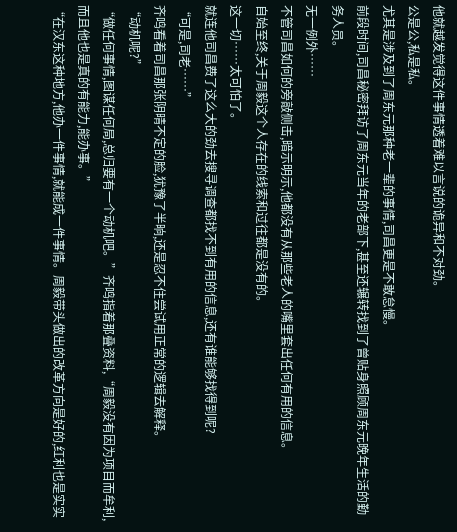他就越发觉得这件事情透着难以言说的诡异和不对劲。
公是公,私是私。
尤其是涉及到了周东元那种老一辈的事情,司昌更是不敢怠慢。
前段时间,司昌秘密拜访了周东元当年的老部下,甚至还辗转找到了曾贴身照顾周东元晚年生活的勤务人员。
无一例外……
不管司昌如何的旁敲侧击,暗示明示,他都没有从那些老人的嘴里套出任何有用的信息。
自始至终,关于周毅这个人存在的线索和过往都是没有的。
这一切……太可怕了。
就连他司昌费了这么大的劲去搜寻调查都找不到有用的信息,还有谁能够找得到呢?
“可是,司老……”
齐鸣看着司昌那张阴晴不定的脸,犹豫了半晌,还是忍不住尝试用正常的逻辑去解释。
“动机呢?”
“做任何事情,图谋任何局,总归要有一个动机吧。”齐鸣指着那叠资料,“周毅没有因为项目而牟利,而且他也是真的有能力,能办事。”
“在汉东这种地方,他办一件事情,就能成一件事情。周毅带头做出的改革方向是好的,红利也是实实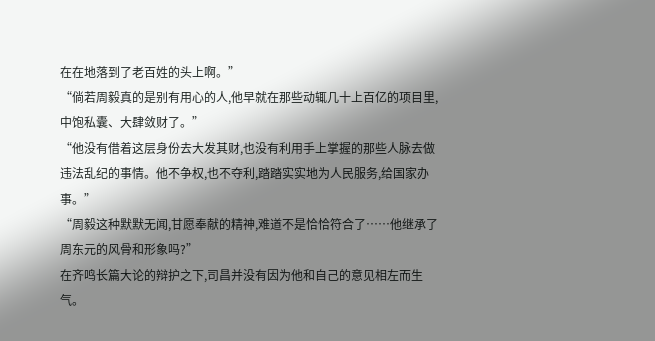在在地落到了老百姓的头上啊。”
“倘若周毅真的是别有用心的人,他早就在那些动辄几十上百亿的项目里,中饱私囊、大肆敛财了。”
“他没有借着这层身份去大发其财,也没有利用手上掌握的那些人脉去做违法乱纪的事情。他不争权,也不夺利,踏踏实实地为人民服务,给国家办事。”
“周毅这种默默无闻,甘愿奉献的精神,难道不是恰恰符合了……他继承了周东元的风骨和形象吗?”
在齐鸣长篇大论的辩护之下,司昌并没有因为他和自己的意见相左而生气。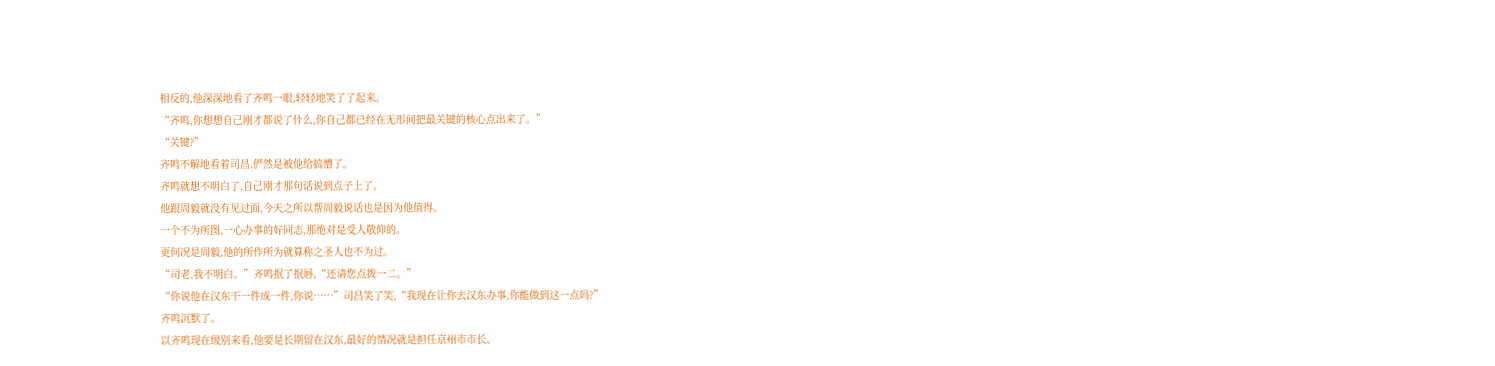相反的,他深深地看了齐鸣一眼,轻轻地笑了了起来。
“齐鸣,你想想自己刚才都说了什么,你自己都已经在无形间把最关键的核心点出来了。”
“关键?”
齐鸣不解地看着司昌,俨然是被他给搞懵了。
齐鸣就想不明白了,自己刚才那句话说到点子上了。
他跟周毅就没有见过面,今天之所以帮周毅说话也是因为他值得。
一个不为所图,一心办事的好同志,那绝对是受人敬仰的。
更何况是周毅,他的所作所为就算称之圣人也不为过。
“司老,我不明白。”齐鸣抿了抿唇,“还请您点拨一二。”
“你说他在汉东干一件成一件,你说……”司昌笑了笑,“我现在让你去汉东办事,你能做到这一点吗?”
齐鸣沉默了。
以齐鸣现在级别来看,他要是长期留在汉东,最好的情况就是担任京州市市长。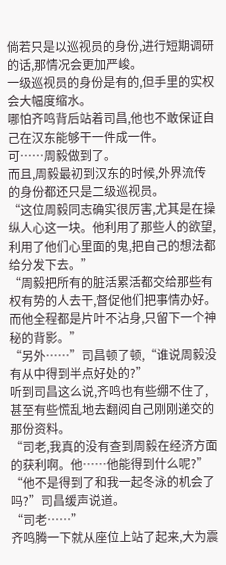倘若只是以巡视员的身份,进行短期调研的话,那情况会更加严峻。
一级巡视员的身份是有的,但手里的实权会大幅度缩水。
哪怕齐鸣背后站着司昌,他也不敢保证自己在汉东能够干一件成一件。
可……周毅做到了。
而且,周毅最初到汉东的时候,外界流传的身份都还只是二级巡视员。
“这位周毅同志确实很厉害,尤其是在操纵人心这一块。他利用了那些人的欲望,利用了他们心里面的鬼,把自己的想法都给分发下去。”
“周毅把所有的脏活累活都交给那些有权有势的人去干,督促他们把事情办好。而他全程都是片叶不沾身,只留下一个神秘的背影。”
“另外……”司昌顿了顿,“谁说周毅没有从中得到半点好处的?”
听到司昌这么说,齐鸣也有些绷不住了,甚至有些慌乱地去翻阅自己刚刚递交的那份资料。
“司老,我真的没有查到周毅在经济方面的获利啊。他……他能得到什么呢?”
“他不是得到了和我一起冬泳的机会了吗?”司昌缓声说道。
“司老……”
齐鸣腾一下就从座位上站了起来,大为震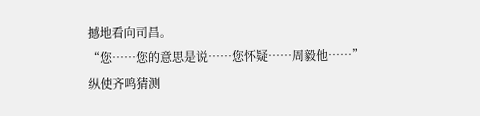撼地看向司昌。
“您……您的意思是说……您怀疑……周毅他……”
纵使齐鸣猜测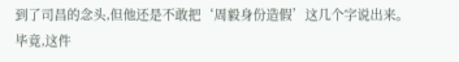到了司昌的念头,但他还是不敢把‘周毅身份造假’这几个字说出来。
毕竟,这件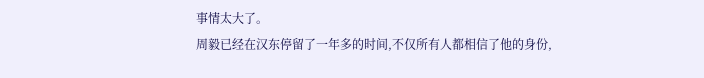事情太大了。
周毅已经在汉东停留了一年多的时间,不仅所有人都相信了他的身份,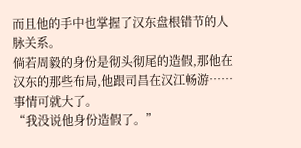而且他的手中也掌握了汉东盘根错节的人脉关系。
倘若周毅的身份是彻头彻尾的造假,那他在汉东的那些布局,他跟司昌在汉江畅游……事情可就大了。
“我没说他身份造假了。”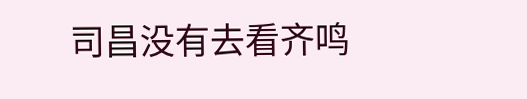司昌没有去看齐鸣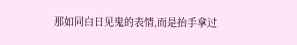那如同白日见鬼的表情,而是抬手拿过